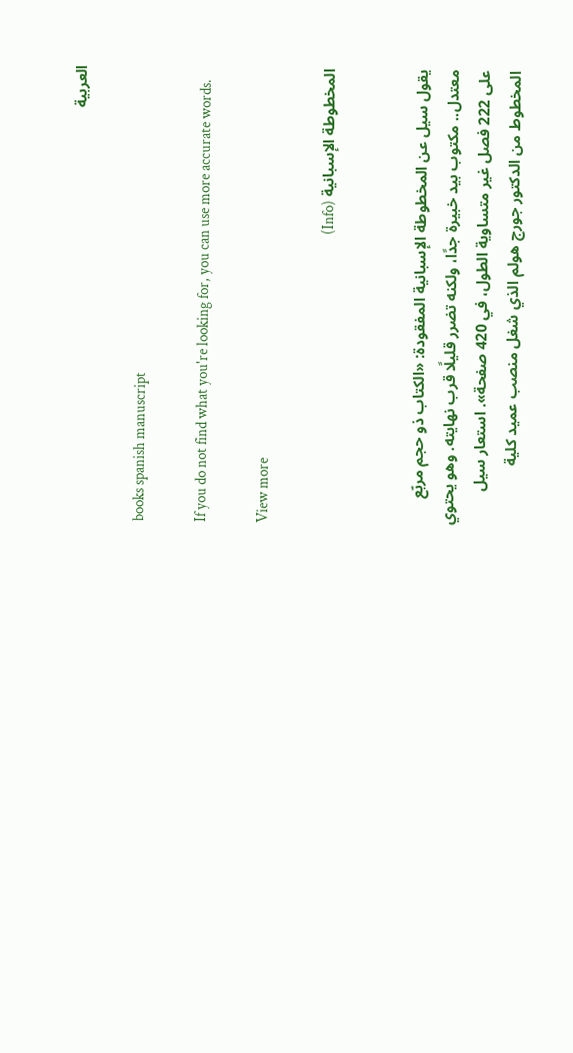العربية

books spanish manuscript

If you do not find what you're looking for, you can use more accurate words.

View more

المخطوطة الإسبانية (Info)


يقول سيل عن المخطوطة الإسبانية المفقودة: «الكتاب ذو حجم مربّع معتدل.. مكتوب بيد خبيرة جدًا، ولكنه تضرر قليلًا قرب نهايته. وهو يحتوي على 222 فصل غير متساوية الطول، في 420 صفحة». استعار سيل المخطوط من الدكتور جورج هولم الذي شغل منصب عميد كلية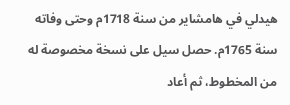هيدلي في هامشاير من سنة 1718م وحتى وفاته سنة 1765م. حصل سيل على نسخة مخصوصة له من المخطوط، ثم أعاد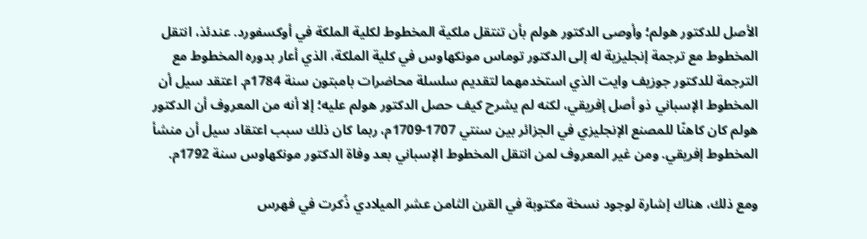الأصل للدكتور هولم؛ وأوصى الدكتور هولم بأن تنتقل ملكية المخطوط لكلية الملكة في أوكسفورد. عندئذ، انتقل المخطوط مع ترجمة إنجليزية له إلى الدكتور توماس مونكهاوس في كلية الملكة، الذي أعار بدوره المخطوط مع الترجمة للدكتور جوزيف وايت الذي استخدمهما لتقديم سلسلة محاضرات بامبتون سنة 1784م. اعتقد سيل أن المخطوط الإسباني ذو أصل إفريقي، لكنه لم يشرح كيف حصل الدكتور هولم عليه؛ إلا أنه من المعروف أن الدكتور هولم كان كاهنًا للمصنع الإنجليزي في الجزائر بين سنتي 1707-1709م، ربما كان ذلك سبب اعتقاد سيل أن منشأ المخطوط إفريقي. ومن غير المعروف لمن انتقل المخطوط الإسباني بعد وفاة الدكتور مونكهاوس سنة 1792م.

ومع ذلك، هناك إشارة لوجود نسخة مكتوبة في القرن الثامن عشر الميلادي ذُكرت في فهرس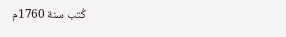كُتب سنة 1760م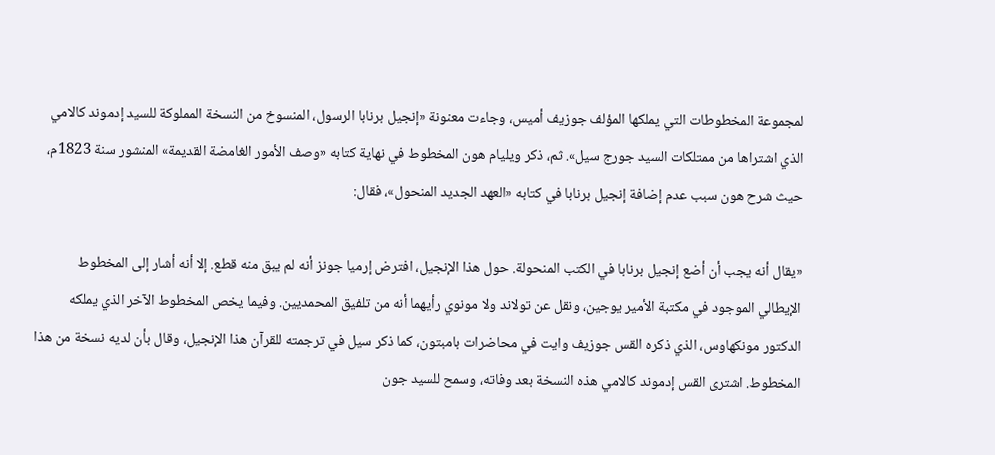لمجموعة المخطوطات التي يملكها المؤلف جوزيف أميس، وجاءت معنونة «إنجيل برنابا الرسول، المنسوخ من النسخة المملوكة للسيد إدموند كالامي الذي اشتراها من ممتلكات السيد جورج سيل». ثم، ذكر ويليام هون المخطوط في نهاية كتابه «وصف الأمور الغامضة القديمة» المنشور سنة 1823م، حيث شرح هون سبب عدم إضافة إنجيل برنابا في كتابه «العهد الجديد المنحول»، فقال:

«يقال أنه يجب أن أضع إنجيل برنابا في الكتب المنحولة. حول هذا الإنجيل، افترض إرميا جونز أنه لم يبق منه قطع. إلا أنه أشار إلى المخطوط الإيطالي الموجود في مكتبة الأمير يوجين، ونقل عن تولاند ولا مونوي رأيهما أنه من تلفيق المحمديين. وفيما يخص المخطوط الآخر الذي يملكه الدكتور مونكهاوس، الذي ذكره القس جوزيف وايت في محاضرات بامبتون، كما ذكر سيل في ترجمته للقرآن هذا الإنجيل، وقال بأن لديه نسخة من هذا المخطوط. اشترى القس إدموند كالامي هذه النسخة بعد وفاته، وسمح للسيد جون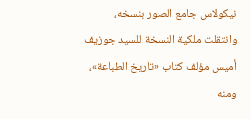نيكولاس جامع الصور بنسخه، وانتقلت ملكية النسخة للسيد جوزيف أميس مؤلف كتاب «تاريخ الطباعة»، ومنه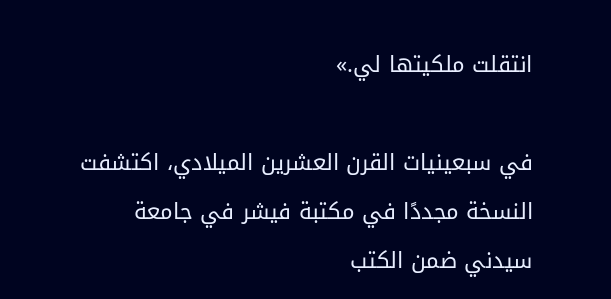انتقلت ملكيتها لي.»

في سبعينيات القرن العشرين الميلادي، اكتشفت النسخة مجددًا في مكتبة فيشر في جامعة سيدني ضمن الكتب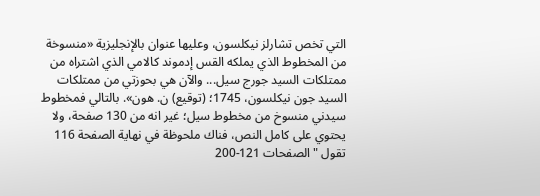التي تخص تشارلز نيكلسون، وعليها عنوان بالإنجليزية «منسوخة من المخطوط الذي يملكه القس إدموند كالامي الذي اشتراه من ممتلكات السيد جورج سيل... والآن هي بحوزتي من ممتلكات السيد جون نيكلسون، 1745؛ (توقيع) ن. هون». بالتالي فمخطوط سيدني منسوخ من مخطوط سيل؛ غير انه من 130 صفحة، ولا يحتوي على كامل النص، فناك ملحوظة في نهاية الصفحة 116 تقول "الصفحات 121-200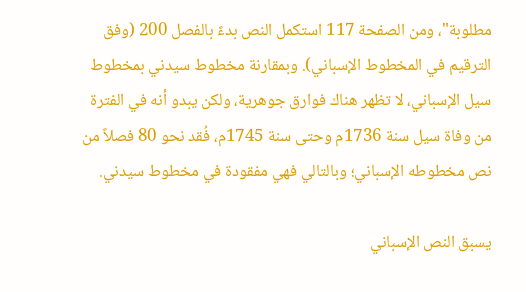مطلوبة"، ومن الصفحة 117 استكمل النص بدءً بالفصل 200 (وفق الترقيم في المخطوط الإسباني). وبمقارنة مخطوط سيدني بمخطوط سيل الإسباني، لا تظهر هناك فوارق جوهرية، ولكن يبدو أنه في الفترة من وفاة سيل سنة 1736م وحتى سنة 1745م، فُقد نحو 80 فصلاً من نص مخطوطه الإسباني؛ وبالتالي فهي مفقودة في مخطوط سيدني.

يسبق النص الإسباني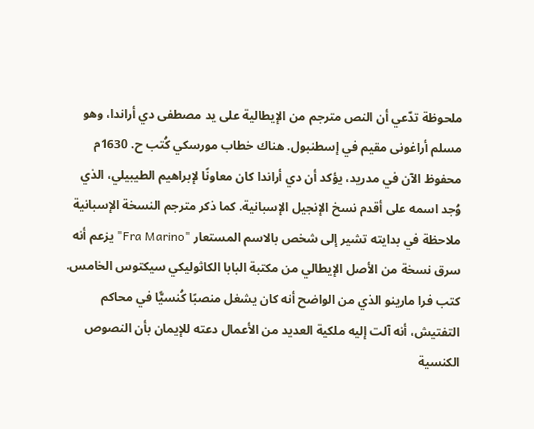ملحوظة تدّعي أن النص مترجم من الإيطالية على يد مصطفى دي أراندا، وهو مسلم أراغونى مقيم في إسطنبول. هناك خطاب مورسكي كُتب ح. 1630م محفوظ الآن في مدريد، يؤكد أن دي أراندا كان معاونًا لإبراهيم الطيبيلي، الذي وُجد اسمه على أقدم نسخ الإنجيل الإسبانية. كما ذكر مترجم النسخة الإسبانية ملاحظة في بدايته تشير إلى شخص بالاسم المستعار "Fra Marino" يزعم أنه سرق نسخة من الأصل الإيطالي من مكتبة البابا الكاثوليكي سيكتوس الخامس. كتب فرا مارينو الذي من الواضح أنه كان يشغل منصبًا كُنسيًّا في محاكم التفتيش، أنه آلت إليه ملكية العديد من الأعمال دعته للإيمان بأن النصوص الكنسية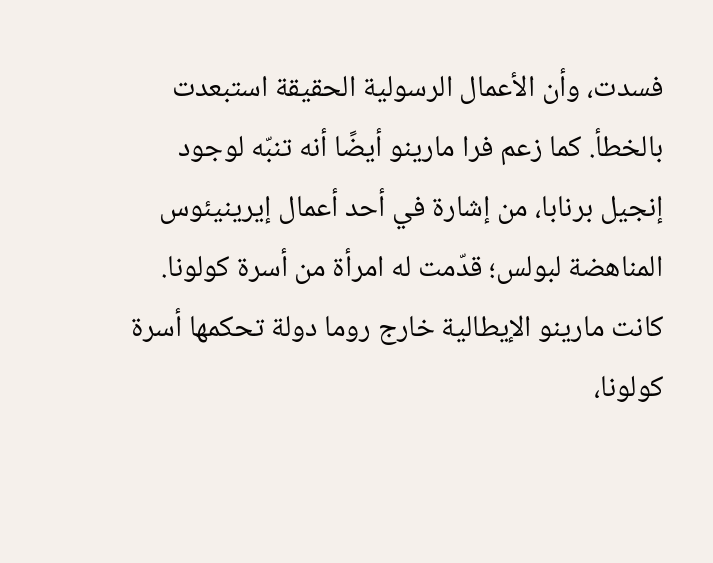فسدت، وأن الأعمال الرسولية الحقيقة استبعدت بالخطأ. كما زعم فرا مارينو أيضًا أنه تنبّه لوجود إنجيل برنابا، من إشارة في أحد أعمال إيرينيئوس المناهضة لبولس؛ قدّمت له امرأة من أسرة كولونا. كانت مارينو الإيطالية خارج روما دولة تحكمها أسرة كولونا،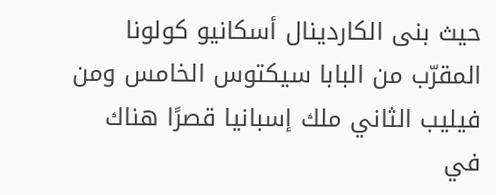حيث بنى الكاردينال أسكانيو كولونا المقرّب من البابا سيكتوس الخامس ومن فيليب الثاني ملك إسبانيا قصرًا هناك في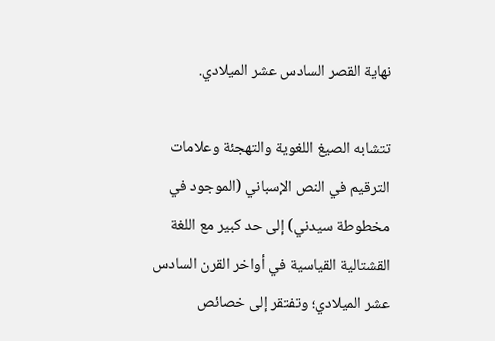نهاية القصر السادس عشر الميلادي.

تتشابه الصيغ اللغوية والتهجئة وعلامات الترقيم في النص الإسباني (الموجود في مخطوطة سيدني) إلى حد كبير مع اللغة القشتالية القياسية في أواخر القرن السادس عشر الميلادي؛ وتفتقر إلى خصائص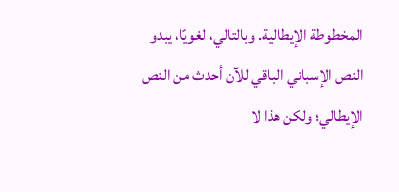المخطوطة الإيطالية. وبالتالي، لغويًا، يبدو النص الإسباني الباقي للآن أحدث من النص الإيطالي؛ ولكن هذا لا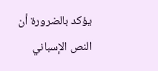يؤكد بالضرورة أن النص الإسباني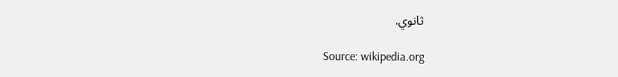ثانوي.

Source: wikipedia.org